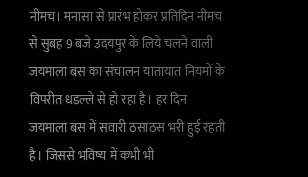नीमच। मनासा से प्रारंभ होकर प्रतिदिन नीमच से सुबह 9 बजे उदयपुर के लिये चलने वाली जयमाला बस का संचालन यातायात नियमों के विपरीत धडल्ले से हो रहा है। हर दिन जयमाला बस में सवारी ठसाठस भरी हुई रहती है। जिससे भविष्य में कभी भी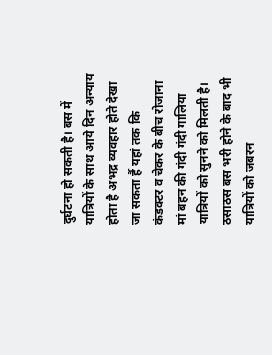दुर्घटना हो सकती है। बस में यात्रियों के साथ आये दिन अन्याय होता है अभद्र व्यवहार होते देखा जा सकता र्है यहां तक कि कंडक्टर व चेकर के बीच रोजाना मां बहन की गंदी गंदी गालिया यात्रियों को सुनने को मिलती है। ठसाठस बस भरी होने के बाद भी यात्रियों को जबरन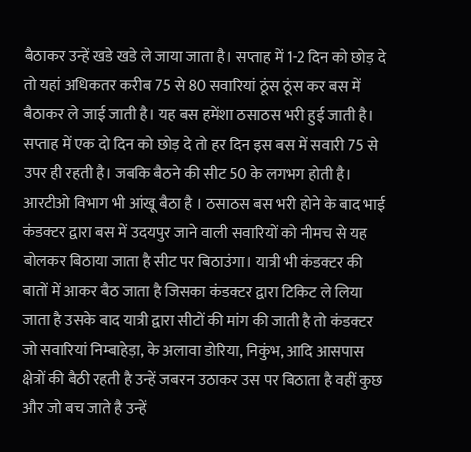बैठाकर उन्हें खडे खडे ले जाया जाता है। सप्ताह में 1-2 दिन को छोड़ दे तो यहां अधिकतर करीब 75 से 80 सवारियां ठूंस ठूंस कर बस में बैठाकर ले जाई जाती है। यह बस हमेंशा ठसाठस भरी हुई जाती है। सप्ताह में एक दो दिन को छोड़ दे तो हर दिन इस बस में सवारी 75 से उपर ही रहती है। जबकि बैठने की सीट 50 के लगभग होती है। आरटीओ विभाग भी आंखू बैठा है । ठसाठस बस भरी होने के बाद भाई कंडक्टर द्वारा बस में उदयपुर जाने वाली सवारियों को नीमच से यह बोलकर बिठाया जाता है सीट पर बिठाउंगा। यात्री भी कंडक्टर की बातों में आकर बैठ जाता है जिसका कंडक्टर द्वारा टिकिट ले लिया जाता है उसके बाद यात्री द्वारा सीटों की मांग की जाती है तो कंडक्टर जो सवारियां निम्बाहेड़ा, के अलावा डोरिया, निकुंभ, आदि आसपास क्षेत्रों की बैठी रहती है उन्हें जबरन उठाकर उस पर बिठाता है वहीं कुछ और जो बच जाते है उन्हें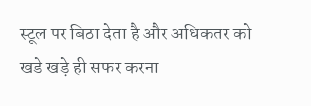स्टूल पर बिठा देता है और अधिकतर को खडे खड़े ही सफर करना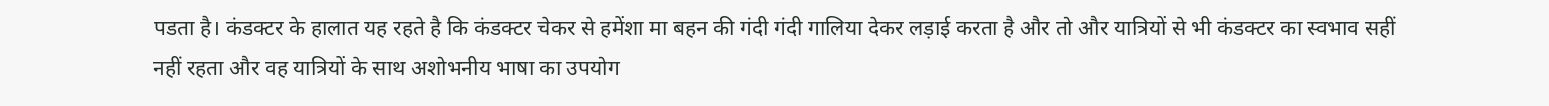पडता है। कंडक्टर के हालात यह रहते है कि कंडक्टर चेकर से हमेंशा मा बहन की गंदी गंदी गालिया देकर लड़ाई करता है और तो और यात्रियों से भी कंडक्टर का स्वभाव सहीं नहीं रहता और वह यात्रियों के साथ अशोभनीय भाषा का उपयोग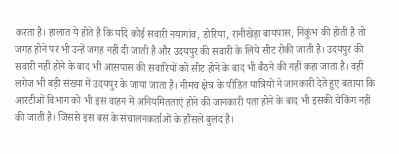करता है। हालात ये होते है कि यदि कोई सवारी नयागांव, डोरिया, रानीखेड़ा बायपास, निकुंभ की होती है तो जगह होने पर भी उन्हें जगह नहीं दी जाती है और उदयपुर की सवारी के लिये सीट रोकी जाती है। उदयपुर की सवारी नहीं होने के बाद भी आसपास की सवारियों को सीट होने के बाद भी बैठने की नहीं कहा जाता है। वहीं लगेज भी बड़ी संख्या में उदयपुर के जाया जाता है। नीमच क्षेत्र के पीडित यात्रियों ने जानकारी देते हुए बताया कि आरटीओं विभाग को भी इस वाहन में अनियमितताएं होने की जानकारी पता होने के बाद भी इसकी चेकिंग नहीं की जाती है। जिससे इस बस के संचालनकर्ताओं के हौंसले बुलंद है।